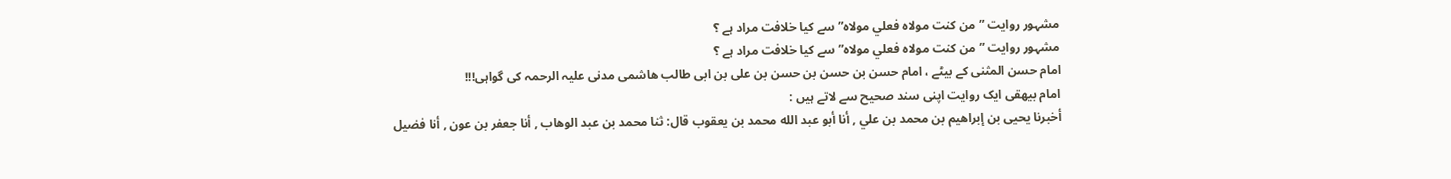مشہور روایت ”من كنت مولاه فعلي مولاه” سے کیا خلافت مراد ہے ؟
مشہور روایت ”من كنت مولاه فعلي مولاه” سے کیا خلافت مراد ہے ؟
امام حسن المثنی کے بیٹے ، امام حسن بن حسن بن حسن بن علی بن ابی طالب ھاشمی مدنی علیہ الرحمہ کی گواہی!!!
امام بیھقی ایک روایت اپنی سند صحیح سے لاتے ہیں :
أخبرنا يحيى بن إبراهيم بن محمد بن علي , أنا أبو عبد الله محمد بن يعقوب قال: ثنا محمد بن عبد الوهاب , أنا جعفر بن عون , أنا فضيل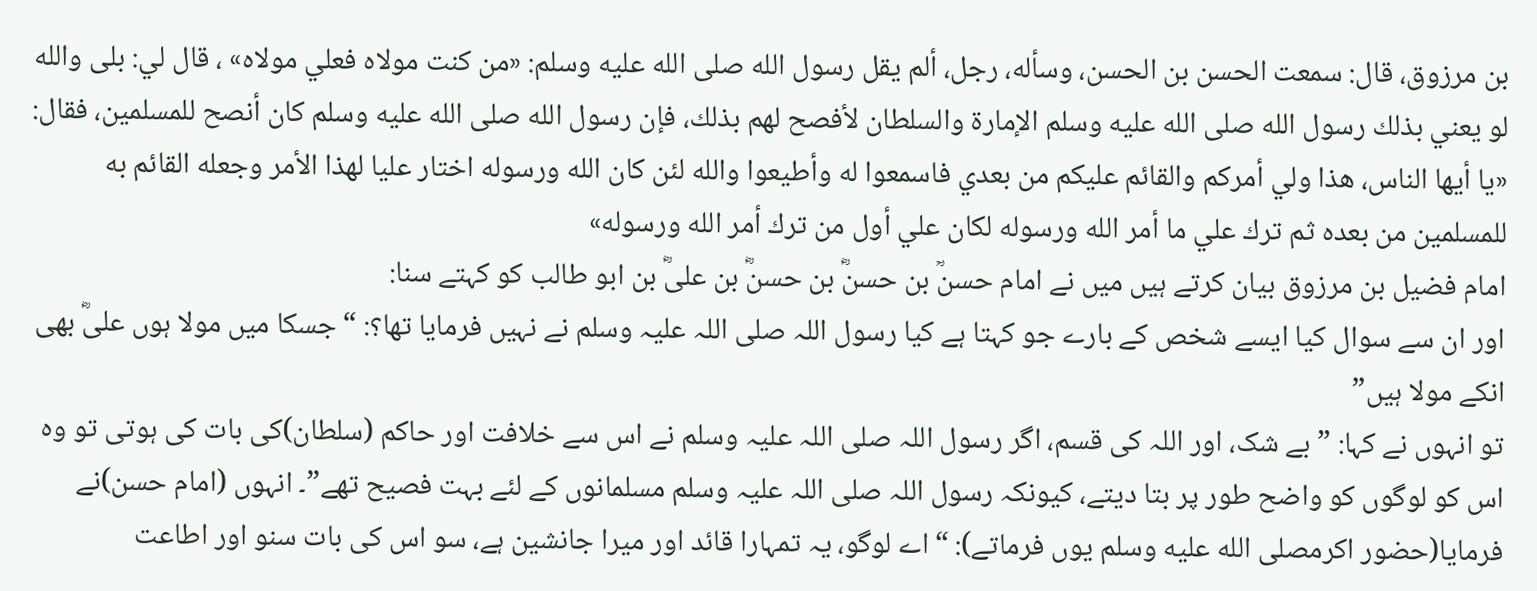بن مرزوق، قال: سمعت الحسن بن الحسن، وسأله، رجل، ألم يقل رسول الله صلى الله عليه وسلم: «من كنت مولاه فعلي مولاه» ، قال لي: بلى والله لو يعني بذلك رسول الله صلى الله عليه وسلم الإمارة والسلطان لأفصح لهم بذلك، فإن رسول الله صلى الله عليه وسلم كان أنصح للمسلمين، فقال: «يا أيها الناس، هذا ولي أمركم والقائم عليكم من بعدي فاسمعوا له وأطيعوا والله لئن كان الله ورسوله اختار عليا لهذا الأمر وجعله القائم به للمسلمين من بعده ثم ترك علي ما أمر الله ورسوله لكان علي أول من ترك أمر الله ورسوله»
امام فضیل بن مرزوق بیان کرتے ہیں میں نے امام حسنؒ بن حسنؓ بن حسنؓ بن علیؓ بن ابو طالب کو کہتے سنا:
اور ان سے سوال کیا ایسے شخص کے بارے جو کہتا ہے کیا رسول اللہ صلی اللہ علیہ وسلم نے نہیں فرمایا تھا؟: “جسکا میں مولا ہوں علیؓ بھی انکے مولا ہیں”
تو انہوں نے کہا: ” بے شک، اور اللہ کی قسم، اگر رسول اللہ صلی اللہ علیہ وسلم نے اس سے خلافت اور حاکم (سلطان)کی بات کی ہوتی تو وہ اس کو لوگوں کو واضح طور پر بتا دیتے، کیونکہ رسول اللہ صلی اللہ علیہ وسلم مسلمانوں کے لئے بہت فصیح تھے”۔ انہوں (امام حسن)نے فرمایا(حضور اکرمصلى الله عليه وسلم یوں فرماتے): “اے لوگو، یہ تمہارا قائد اور میرا جانشین ہے، سو اس کی بات سنو اور اطاعت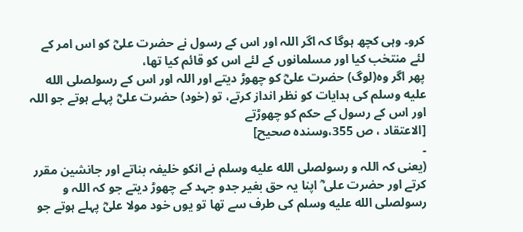کرو۔ وہی کچھ ہوگا کہ اگر اللہ اور اس کے رسول نے حضرت علیؓ کو اس امر کے لئے منتخب کیا اور مسلمانوں کے لئے اس کو قائم کیا تھا،
پھر اگر وہ(لوگ) حضرت علیؓ کو چھوڑ دیتے اور اللہ اور اس کے رسولصلى الله عليه وسلم کی ہدایات کو نظر انداز کرتے، تو (خود) حضرت علیؓ پہلے ہوتے جو اللہ اور اس کے رسول کے حکم کو چھوڑتے
[الاعتقاد ، ص 355،وسندہ صحیح]
۔
(یعنی کہ اللہ و رسولصلى الله عليه وسلم نے انکو خلیفہ بناتے اور جانشین مقرر کرتے اور حضرت علی ؓ اپنا یہ حق بغیر جدو جہد کے چھوڑ دیتے جو کہ اللہ و رسولصلى الله عليه وسلم کی طرف سے تھا تو یوں خود مولا علیؓ پہلے ہوتے جو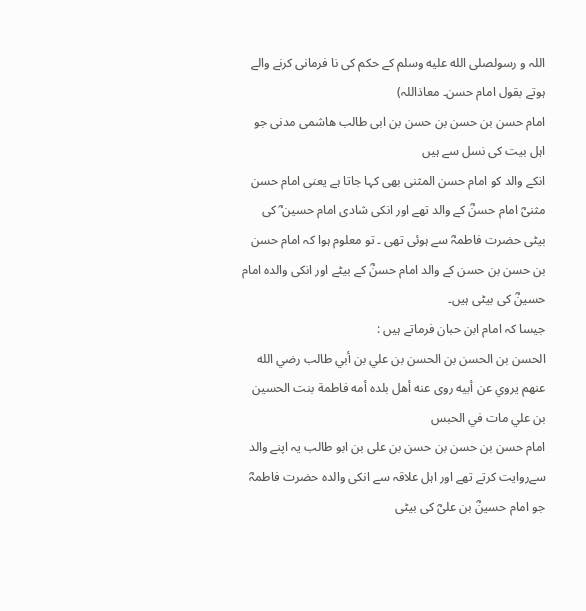اللہ و رسولصلى الله عليه وسلم کے حکم کی نا فرمانی کرنے والے ہوتے بقول امام حسن۔ معاذاللہ)
امام حسن بن حسن بن حسن بن ابی طالب ھاشمی مدنی جو اہل بیت کی نسل سے ہیں
انکے والد کو امام حسن المثنی بھی کہا جاتا ہے یعنی امام حسن مثنیؓ امام حسنؓ کے والد تھے اور انکی شادی امام حسین ؓ کی بیٹی حضرت فاطمہؓ سے ہوئی تھی ۔ تو معلوم ہوا کہ امام حسن بن حسن بن حسن کے والد امام حسنؓ کے بیٹے اور انکی والدہ امام حسینؓ کی بیٹی ہیں۔
جیسا کہ امام ابن حبان فرماتے ہیں :
الحسن بن الحسن بن الحسن بن علي بن أبي طالب رضي الله عنهم يروي عن أبيه روى عنه أهل بلده أمه فاطمة بنت الحسين بن علي مات في الحبس
امام حسن بن حسن بن حسن بن علی بن ابو طالب یہ اپنے والد سےروایت کرتے تھے اور اہل علاقہ سے انکی والدہ حضرت فاطمہؓ جو امام حسینؓ بن علیؓ کی بیٹی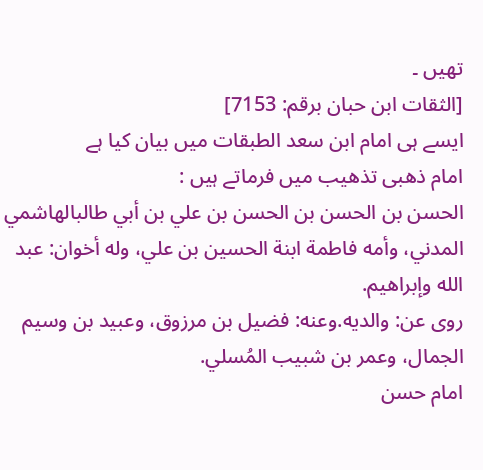تھیں ۔
[الثقات ابن حبان برقم: 7153]
ایسے ہی امام ابن سعد الطبقات میں بیان کیا ہے
امام ذھبی تذھیب میں فرماتے ہیں :
الحسن بن الحسن بن الحسن بن علي بن أبي طالبالهاشمي المدني، وأمه فاطمة ابنة الحسين بن علي، وله أخوان: عبد الله وإبراهيم.
روى عن: والديه.وعنه: فضيل بن مرزوق، وعبيد بن وسيم الجمال، وعمر بن شبيب المُسلي.
امام حسن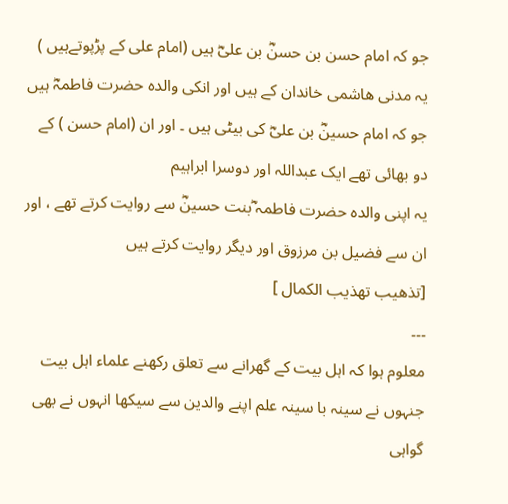جو کہ امام حسن بن حسنؓ بن علیؓ ہیں (امام علی کے پڑپوتےہیں ) یہ مدنی ھاشمی خاندان کے ہیں اور انکی والدہ حضرت فاطمہؓ ہیں جو کہ امام حسینؓ بن علیؓ کی بیٹی ہیں ۔ اور ان (امام حسن ) کے دو بھائی تھے ایک عبداللہ اور دوسرا ابراہیم
یہ اپنی والدہ حضرت فاطمہ ؓبنت حسینؓ سے روایت کرتے تھے ، اور ان سے فضیل بن مرزوق اور دیگر روایت کرتے ہیں
[تذهيب تهذيب الكمال ]
۔۔۔
معلوم ہوا کہ اہل بیت کے گھرانے سے تعلق رکھنے علماء اہل بیت جنہوں نے سینہ با سینہ علم اپنے والدین سے سیکھا انہوں نے بھی گواہی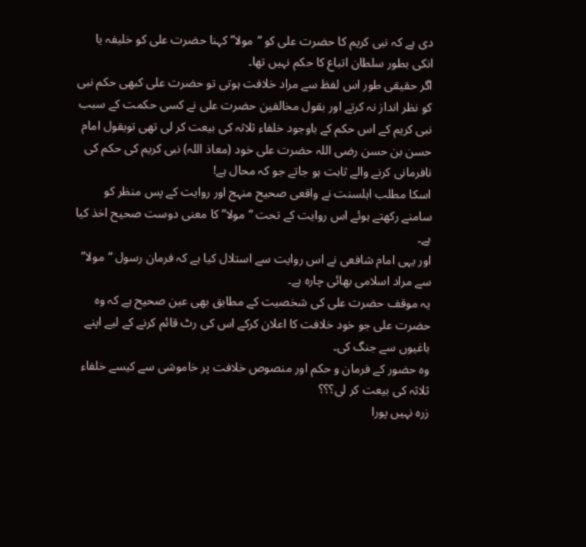دی ہے کہ نبی کریم کا حضرت علی کو “مولا” کہنا حضرت علی کو خلیفہ یا انکی بطور سلطان اتباع کا حکم نہیں تھا۔
اگر حقیقی طور اس لفظ سے مراد خلافت ہوتی تو حضرت علی کبھی حکم نبی کو نظر انداز نہ کرتے اور بقول مخالفین حضرت علی نے کسی حکمت کے سبب نبی کریم کے اس حکم کے باوجود خلفاء ثلاثہ کی بیعت کر لی تھی توبقول امام حسن بن حسن رضی اللہ حضرت علی خود (معاذ اللہ) نبی کریم کی حکم کی نافرمانی کرنے والے ثابت ہو جاتے جو کہ محال ہے!
اسکا مطلب اہلسنت نے واقعی صحیح منہج اور روایت کے پس منظر کو سامنے رکھتے ہوئے اس روایت کے تحت “مولا” کا معنی دوست صحیح اخذ کیا ہے۔
اور یہی امام شافعی نے اس روایت سے استلال کیا ہے کہ فرمان رسول “مولا” سے مراد اسلامی بھائی چارہ ہے۔
یہ موقف حضرت علی کی شخصیت کے مطابق بھی عین صحیح ہے کہ وہ حضرت علی جو خود خلافت کا اعلان کرکے اس کی رٹ قائم کرنے کے لیے اپنے باغیوں سے جنگ کی۔
وہ حضور کے فرمان و حکم اور منصوص خلافت پر خاموشی سے کیسے خلفاء ثلاثہ کی بیعت کر لی؟؟؟
زرہ نہیں پورا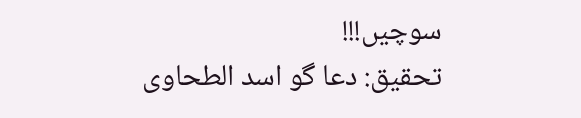سوچیں!!!
تحقیق: دعا گو اسد الطحاوی